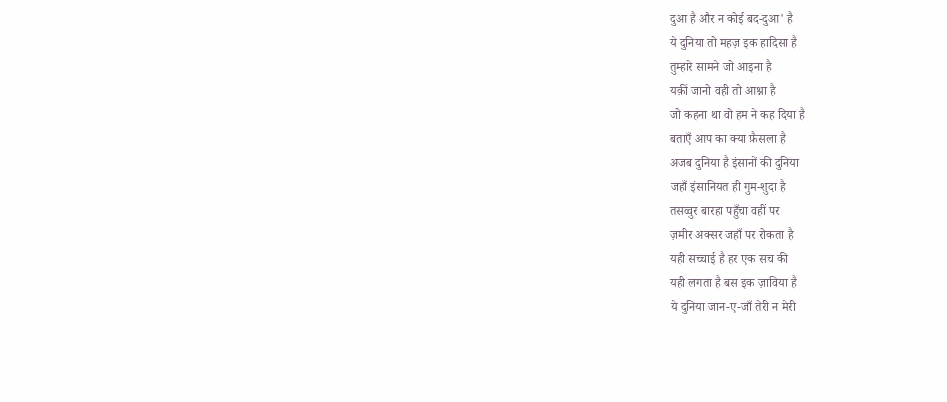दुआ है और न कोई बद-दुआ' है
ये दुनिया तो महज़ इक हादिसा है
तुम्हारे सामने जो आइना है
यक़ीं जानो वही तो आश्ना है
जो कहना था वो हम ने कह दिया है
बताएँ आप का क्या फ़ैसला है
अजब दुनिया है इंसानों की दुनिया
जहाँ इंसानियत ही गुम-शुदा है
तसव्वुर बारहा पहुँचा वहीं पर
ज़मीर अक्सर जहाँ पर रोकता है
यही सच्चाई है हर एक सच की
यही लगता है बस इक ज़ाविया है
ये दुनिया जान-ए-जाँ तेरी न मेरी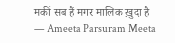मकीं सब हैं मगर मालिक ख़ुदा है
— Ameeta Parsuram Meeta